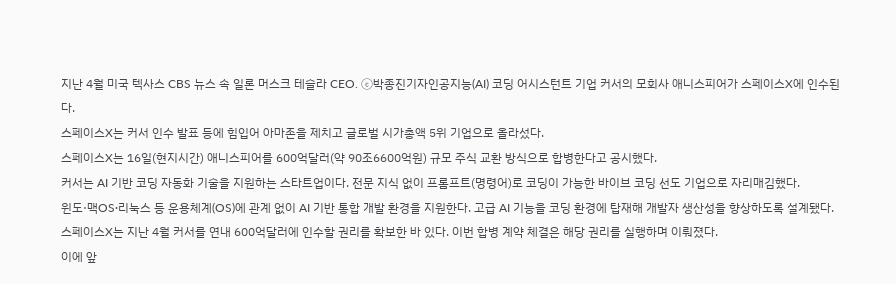지난 4월 미국 텍사스 CBS 뉴스 속 일론 머스크 테슬라 CEO. ⓒ박종진기자인공지능(AI) 코딩 어시스턴트 기업 커서의 모회사 애니스피어가 스페이스X에 인수된다.
스페이스X는 커서 인수 발표 등에 힘입어 아마존을 제치고 글로벌 시가총액 5위 기업으로 올라섰다.
스페이스X는 16일(현지시간) 애니스피어를 600억달러(약 90조6600억원) 규모 주식 교환 방식으로 합병한다고 공시했다.
커서는 AI 기반 코딩 자동화 기술을 지원하는 스타트업이다. 전문 지식 없이 프롬프트(명령어)로 코딩이 가능한 바이브 코딩 선도 기업으로 자리매김했다.
윈도·맥OS·리눅스 등 운용체계(OS)에 관계 없이 AI 기반 통합 개발 환경을 지원한다. 고급 AI 기능을 코딩 환경에 탑재해 개발자 생산성을 향상하도록 설계됐다.
스페이스X는 지난 4월 커서를 연내 600억달러에 인수할 권리를 확보한 바 있다. 이번 합병 계약 체결은 해당 권리를 실행하며 이뤄졌다.
이에 앞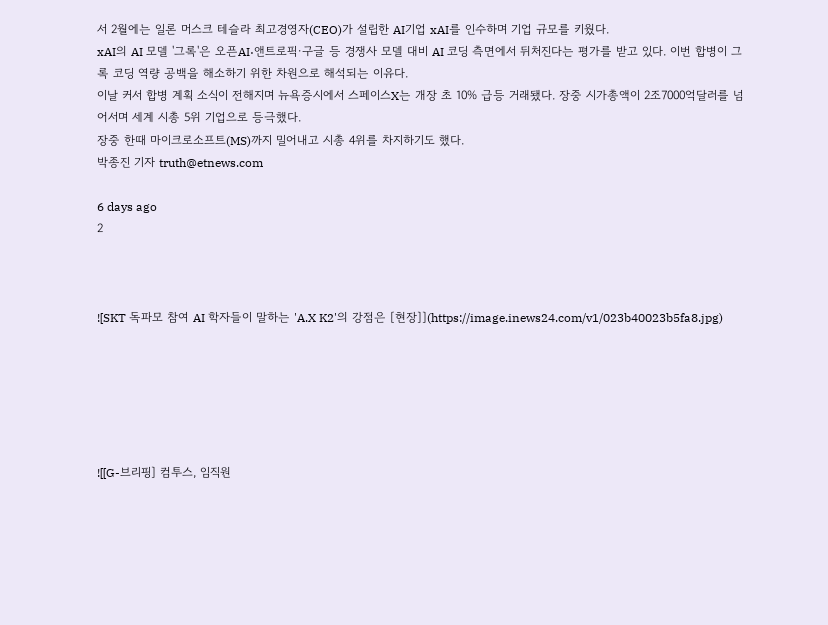서 2월에는 일론 머스크 테슬라 최고경영자(CEO)가 설립한 AI기업 xAI를 인수하며 기업 규모를 키웠다.
xAI의 AI 모델 '그록'은 오픈AI·앤트로픽·구글 등 경쟁사 모델 대비 AI 코딩 측면에서 뒤처진다는 평가를 받고 있다. 이번 합병이 그록 코딩 역량 공백을 해소하기 위한 차원으로 해석되는 이유다.
이날 커서 합병 계획 소식이 전해지며 뉴욕증시에서 스페이스X는 개장 초 10% 급등 거래됐다. 장중 시가총액이 2조7000억달러를 넘어서며 세계 시총 5위 기업으로 등극했다.
장중 한때 마이크로소프트(MS)까지 밀어내고 시총 4위를 차지하기도 했다.
박종진 기자 truth@etnews.com

6 days ago
2



![SKT 독파모 참여 AI 학자들이 말하는 'A.X K2'의 강점은 [현장]](https://image.inews24.com/v1/023b40023b5fa8.jpg)






![[G-브리핑] 컴투스, 임직원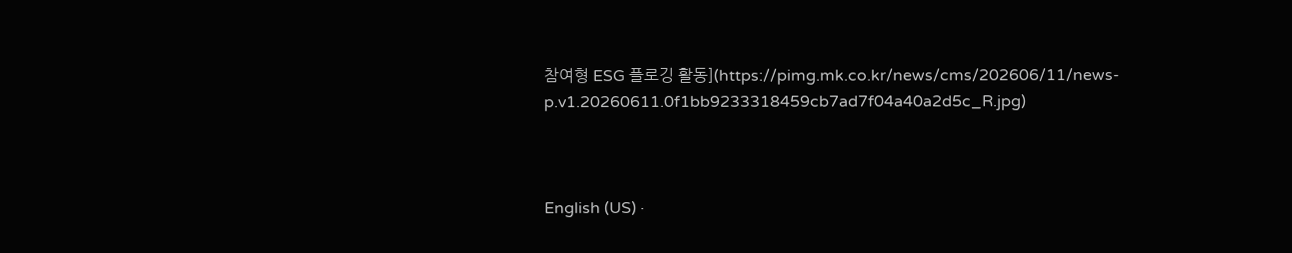참여형 ESG 플로깅 활동](https://pimg.mk.co.kr/news/cms/202606/11/news-p.v1.20260611.0f1bb9233318459cb7ad7f04a40a2d5c_R.jpg)



English (US) ·